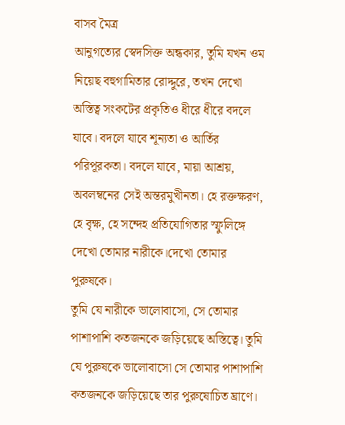বাসব মৈত্র
আনুগত্যের স্বেদসিক্ত অন্ধকার, তুমি যখন ওম নিয়েছ বহুগামিতার রোদ্দুরে, তখন দেখো অস্তিত্ব সংকটের প্রকৃতিও ধীরে ধীরে বদলে যাবে। বদলে যাবে শূন্যতা ও আর্তির পরিপূরকতা। বদলে যাবে, মায়া আশ্রয়, অবলম্বনের সেই অন্তরমুখীনতা। হে রক্তক্ষরণ, হে বৃক্ষ, হে সন্দেহ প্রতিযোগিতার স্ফুলিঙ্গে দেখো তোমার নারীকে।দেখো তোমার পুরুষকে।
তুমি যে নারীকে ভালোবাসো, সে তোমার পাশাপাশি কতজনকে জড়িয়েছে অস্তিত্বে। তুমি যে পুরুষকে ভালোবাসো সে তোমার পাশাপাশি কতজনকে জড়িয়েছে তার পুরুষোচিত ঘ্রাণে।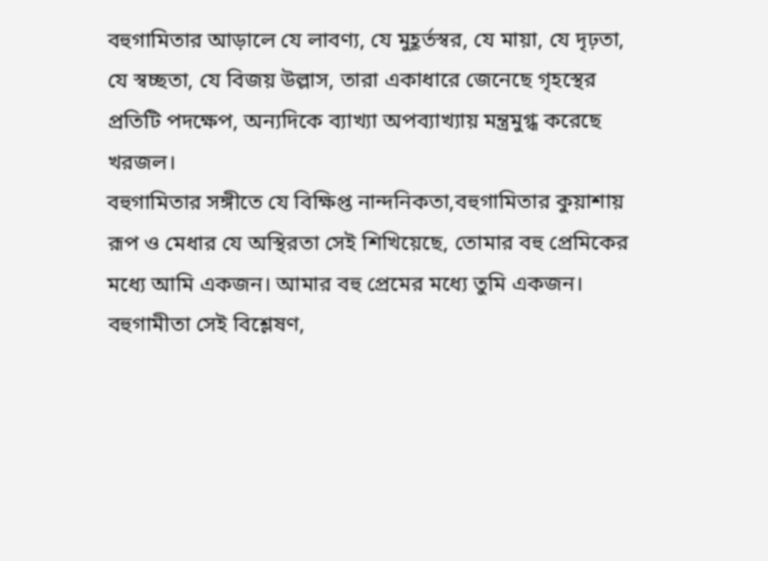বহুগামিতার আড়ালে যে লাবণ্য, যে মুহূর্তস্বর, যে মায়া, যে দৃঢ়তা, যে স্বচ্ছতা, যে বিজয় উল্লাস, তারা একাধারে জেনেছে গৃহস্থের প্রতিটি পদক্ষেপ, অন্যদিকে ব্যাখ্যা অপব্যাখ্যায় মন্ত্রমুগ্ধ করেছে খরজল।
বহুগামিতার সঙ্গীতে যে বিক্ষিপ্ত নান্দনিকতা,বহুগামিতার কুয়াশায় রূপ ও মেধার যে অস্থিরতা সেই শিখিয়েছে, তোমার বহু প্রেমিকের মধ্যে আমি একজন। আমার বহু প্রেমের মধ্যে তুমি একজন। বহুগামীতা সেই বিশ্লেষণ,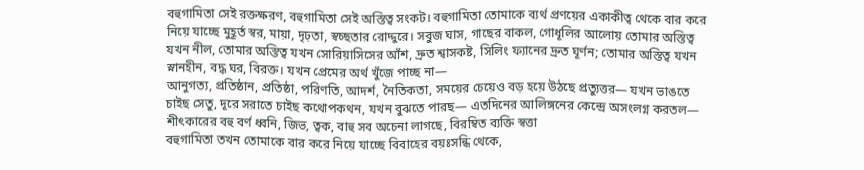বহুগামিতা সেই রক্তক্ষরণ, বহুগামিতা সেই অস্তিত্ব সংকট। বহুগামিতা তোমাকে ব্যর্থ প্রণয়ের একাকীত্ব থেকে বার করে নিয়ে যাচ্ছে মুহূর্ত স্বর, মায়া, দৃঢ়তা, স্বচ্ছতার রোদ্দুরে। সবুজ ঘাস, গাছের বাকল, গোধূলির আলোয় তোমার অস্তিত্ব যখন নীল, তোমার অস্তিত্ব যখন সোরিয়াসিসের আঁশ, দ্রুত শ্বাসকষ্ট, সিলিং ফ্যানের দ্রুত ঘূর্ণন; তোমার অস্তিত্ব যখন স্নানহীন, বদ্ধ ঘর, বিরক্ত। যখন প্রেমের অর্থ খুঁজে পাচ্ছ না—
আনুগত্য, প্রতিষ্ঠান, প্রতিষ্ঠা, পরিণতি, আদর্শ, নৈতিকতা, সময়ের চেয়েও বড় হয়ে উঠছে প্রত্যুত্তর— যখন ভাঙতে চাইছ সেতু, দূরে সরাতে চাইছ কথোপকথন, যখন বুঝতে পারছ— এতদিনের আলিঙ্গনের কেন্দ্রে অসংলগ্ন করতল— শীৎকারের বহু বর্ণ ধ্বনি, জিভ, ত্বক, বাহু সব অচেনা লাগছে, বিরম্বিত ব্যক্তি স্বত্তা
বহুগামিতা তখন তোমাকে বার করে নিয়ে যাচ্ছে বিবাহের বয়ঃসন্ধি থেকে,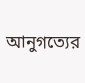আনুগত্যের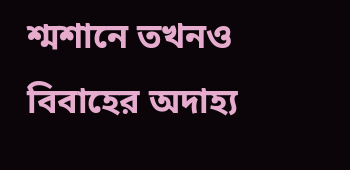শ্মশানে তখনও বিবাহের অদাহ্য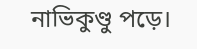নাভিকুণ্ডু পড়ে।